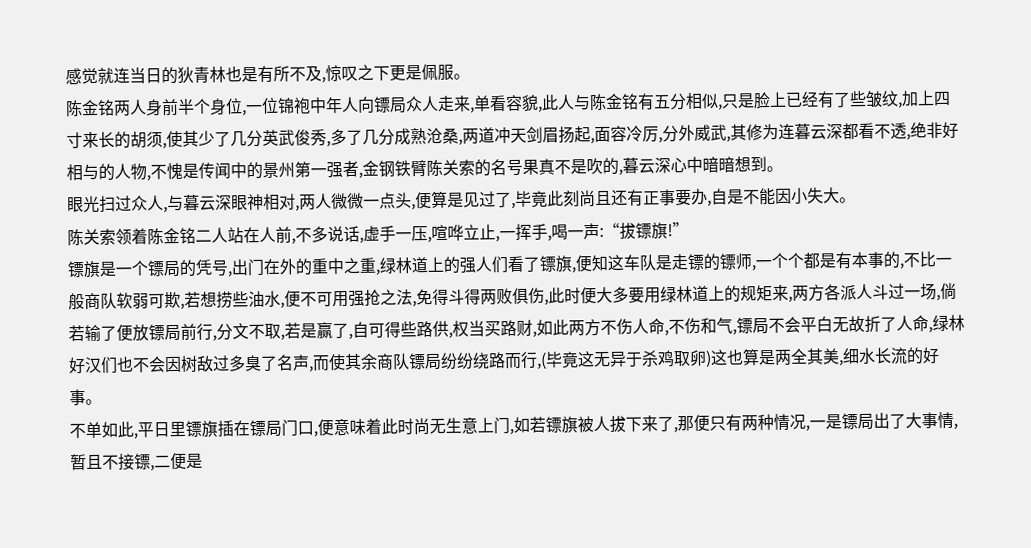感觉就连当日的狄青林也是有所不及,惊叹之下更是佩服。
陈金铭两人身前半个身位,一位锦袍中年人向镖局众人走来,单看容貌,此人与陈金铭有五分相似,只是脸上已经有了些皱纹,加上四寸来长的胡须,使其少了几分英武俊秀,多了几分成熟沧桑,两道冲天剑眉扬起,面容冷厉,分外威武,其修为连暮云深都看不透,绝非好相与的人物,不愧是传闻中的景州第一强者,金钢铁臂陈关索的名号果真不是吹的,暮云深心中暗暗想到。
眼光扫过众人,与暮云深眼神相对,两人微微一点头,便算是见过了,毕竟此刻尚且还有正事要办,自是不能因小失大。
陈关索领着陈金铭二人站在人前,不多说话,虚手一压,喧哗立止,一挥手,喝一声:“拔镖旗!”
镖旗是一个镖局的凭号,出门在外的重中之重,绿林道上的强人们看了镖旗,便知这车队是走镖的镖师,一个个都是有本事的,不比一般商队软弱可欺,若想捞些油水,便不可用强抢之法,免得斗得两败俱伤,此时便大多要用绿林道上的规矩来,两方各派人斗过一场,倘若输了便放镖局前行,分文不取,若是赢了,自可得些路供,权当买路财,如此两方不伤人命,不伤和气,镖局不会平白无故折了人命,绿林好汉们也不会因树敌过多臭了名声,而使其余商队镖局纷纷绕路而行,(毕竟这无异于杀鸡取卵)这也算是两全其美,细水长流的好事。
不单如此,平日里镖旗插在镖局门口,便意味着此时尚无生意上门,如若镖旗被人拔下来了,那便只有两种情况,一是镖局出了大事情,暂且不接镖,二便是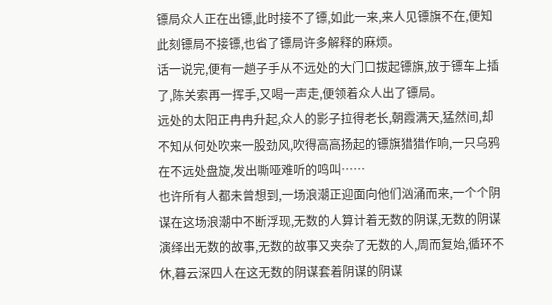镖局众人正在出镖,此时接不了镖,如此一来,来人见镖旗不在,便知此刻镖局不接镖,也省了镖局许多解释的麻烦。
话一说完,便有一趟子手从不远处的大门口拔起镖旗,放于镖车上插了,陈关索再一挥手,又喝一声走,便领着众人出了镖局。
远处的太阳正冉冉升起,众人的影子拉得老长,朝霞满天,猛然间,却不知从何处吹来一股劲风,吹得高高扬起的镖旗猎猎作响,一只乌鸦在不远处盘旋,发出嘶哑难听的鸣叫……
也许所有人都未曾想到,一场浪潮正迎面向他们汹涌而来,一个个阴谋在这场浪潮中不断浮现,无数的人算计着无数的阴谋,无数的阴谋演绎出无数的故事,无数的故事又夹杂了无数的人,周而复始,循环不休,暮云深四人在这无数的阴谋套着阴谋的阴谋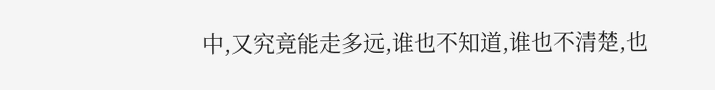中,又究竟能走多远,谁也不知道,谁也不清楚,也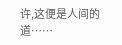许,这便是人间的道……